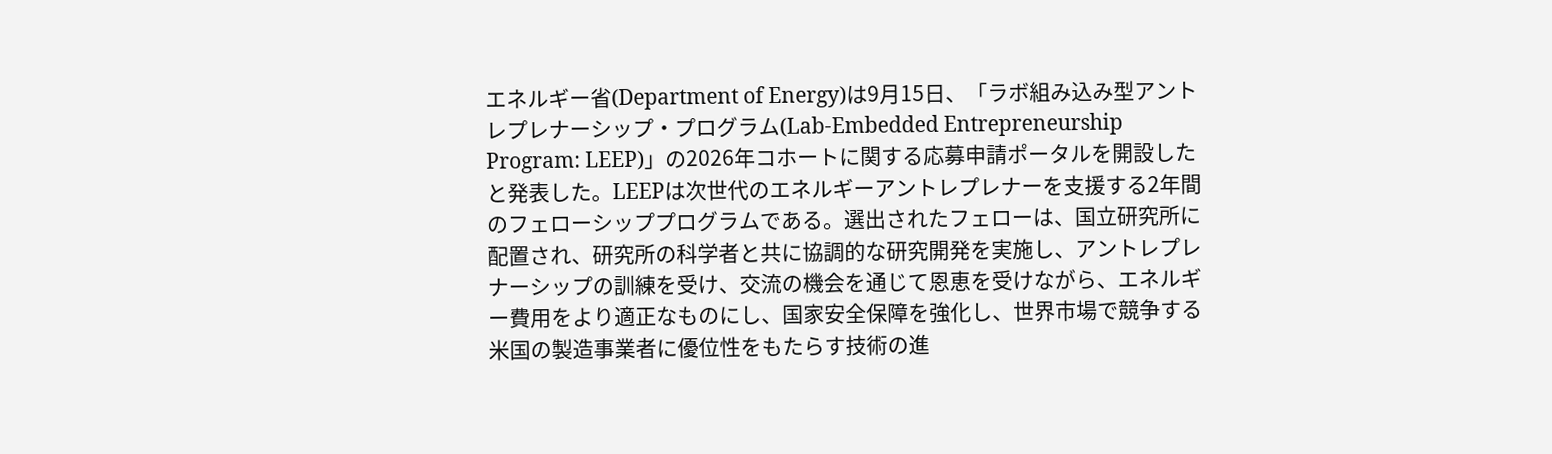エネルギー省(Department of Energy)は9月15日、「ラボ組み込み型アントレプレナーシップ・プログラム(Lab-Embedded Entrepreneurship Program: LEEP)」の2026年コホートに関する応募申請ポータルを開設したと発表した。LEEPは次世代のエネルギーアントレプレナーを支援する2年間のフェローシッププログラムである。選出されたフェローは、国立研究所に配置され、研究所の科学者と共に協調的な研究開発を実施し、アントレプレナーシップの訓練を受け、交流の機会を通じて恩恵を受けながら、エネルギー費用をより適正なものにし、国家安全保障を強化し、世界市場で競争する米国の製造事業者に優位性をもたらす技術の進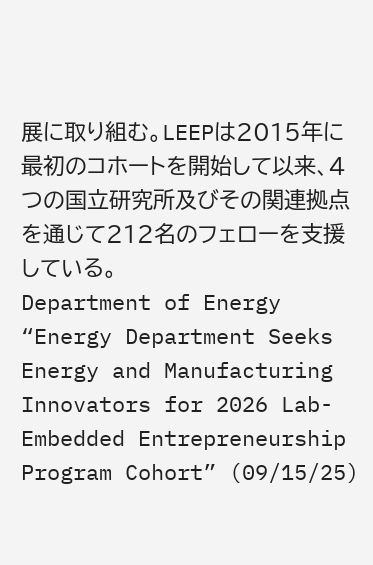展に取り組む。LEEPは2015年に最初のコホートを開始して以来、4つの国立研究所及びその関連拠点を通じて212名のフェローを支援している。
Department of Energy “Energy Department Seeks Energy and Manufacturing Innovators for 2026 Lab-Embedded Entrepreneurship Program Cohort” (09/15/25)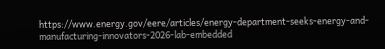https://www.energy.gov/eere/articles/energy-department-seeks-energy-and-manufacturing-innovators-2026-lab-embedded